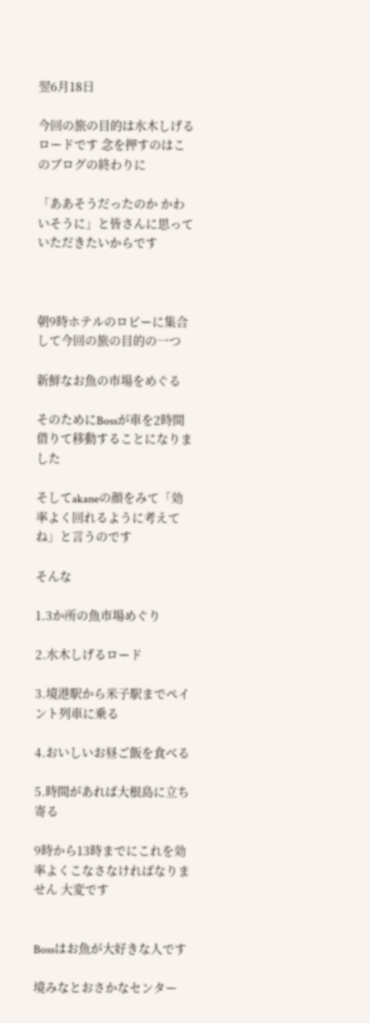翌6月18日

今回の旅の目的は水木しげるロードです 念を押すのはこのブログの終わりに

「ああそうだったのか かわいそうに」と皆さんに思っていただきたいからです



朝9時ホテルのロビーに集合して今回の旅の目的の一つ

新鮮なお魚の市場をめぐる

そのためにBossが車を2時間借りて移動することになりました

そしてakaneの顔をみて「効率よく回れるように考えてね」と言うのです

そんな

1.3か所の魚市場めぐり

2.水木しげるロード

3.境港駅から米子駅までペイント列車に乗る

4.おいしいお昼ご飯を食べる

5.時間があれば大根島に立ち寄る

9時から13時までにこれを効率よくこなさなければなりません 大変です


Bossはお魚が大好きな人です

境みなとおさかなセンター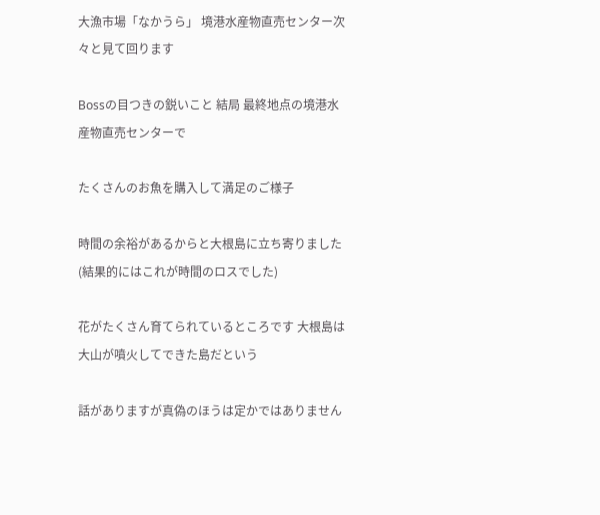大漁市場「なかうら」 境港水産物直売センター次々と見て回ります

Bossの目つきの鋭いこと 結局 最終地点の境港水産物直売センターで

たくさんのお魚を購入して満足のご様子

時間の余裕があるからと大根島に立ち寄りました(結果的にはこれが時間のロスでした)

花がたくさん育てられているところです 大根島は大山が噴火してできた島だという

話がありますが真偽のほうは定かではありません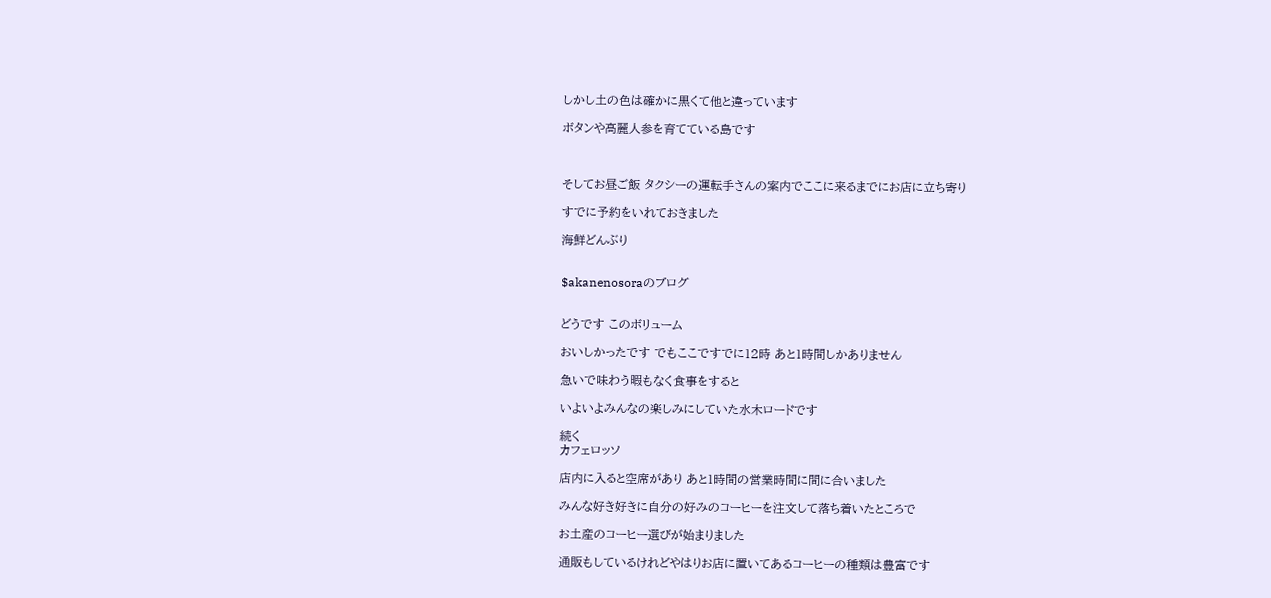しかし土の色は確かに黒くて他と違っています

ボタンや高麗人参を育てている島です



そしてお昼ご飯 タクシーの運転手さんの案内でここに来るまでにお店に立ち寄り

すでに予約をいれておきました

海鮮どんぶり


$akanenosoraのブログ


どうです このボリューム

おいしかったです でもここですでに12時 あと1時間しかありません

急いで味わう暇もなく食事をすると

いよいよみんなの楽しみにしていた水木ロードです

続く
カフェロッソ

店内に入ると空席があり あと1時間の営業時間に間に合いました

みんな好き好きに自分の好みのコーヒーを注文して落ち着いたところで

お土産のコーヒー選びが始まりました

通販もしているけれどやはりお店に置いてあるコーヒーの種類は豊富です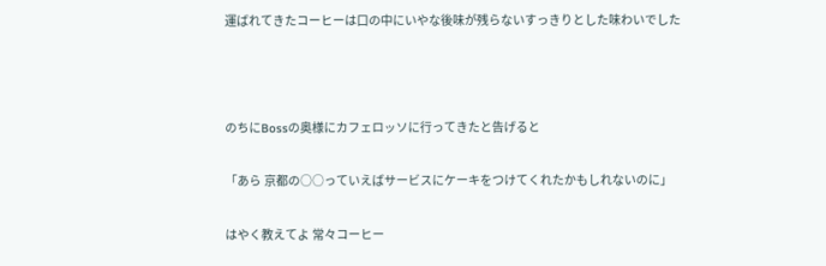運ばれてきたコーヒーは口の中にいやな後味が残らないすっきりとした味わいでした



のちにBossの奥様にカフェロッソに行ってきたと告げると

「あら 京都の○○っていえばサービスにケーキをつけてくれたかもしれないのに」

はやく教えてよ 常々コーヒー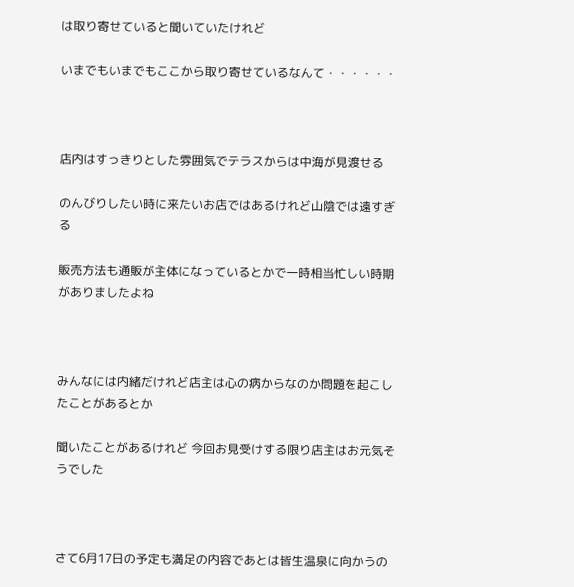は取り寄せていると聞いていたけれど

いまでもいまでもここから取り寄せているなんて・・・・・・



店内はすっきりとした雰囲気でテラスからは中海が見渡せる

のんびりしたい時に来たいお店ではあるけれど山陰では遠すぎる

販売方法も通販が主体になっているとかで一時相当忙しい時期がありましたよね



みんなには内緒だけれど店主は心の病からなのか問題を起こしたことがあるとか

聞いたことがあるけれど 今回お見受けする限り店主はお元気そうでした



さて6月17日の予定も満足の内容であとは皆生温泉に向かうの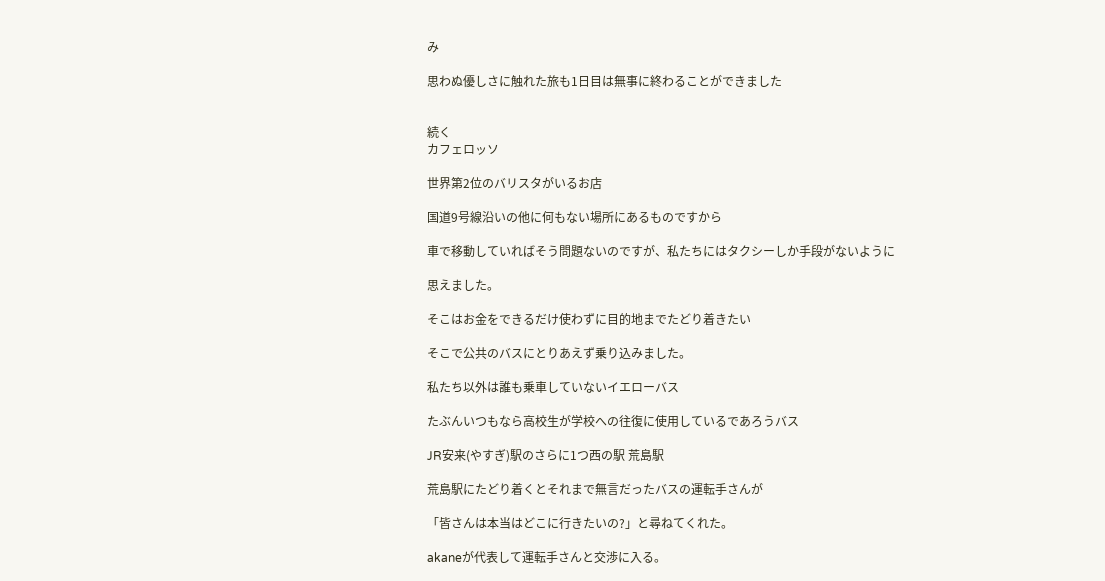み

思わぬ優しさに触れた旅も1日目は無事に終わることができました


続く
カフェロッソ

世界第2位のバリスタがいるお店

国道9号線沿いの他に何もない場所にあるものですから

車で移動していればそう問題ないのですが、私たちにはタクシーしか手段がないように

思えました。

そこはお金をできるだけ使わずに目的地までたどり着きたい

そこで公共のバスにとりあえず乗り込みました。

私たち以外は誰も乗車していないイエローバス

たぶんいつもなら高校生が学校への往復に使用しているであろうバス

JR安来(やすぎ)駅のさらに1つ西の駅 荒島駅

荒島駅にたどり着くとそれまで無言だったバスの運転手さんが

「皆さんは本当はどこに行きたいの?」と尋ねてくれた。

akaneが代表して運転手さんと交渉に入る。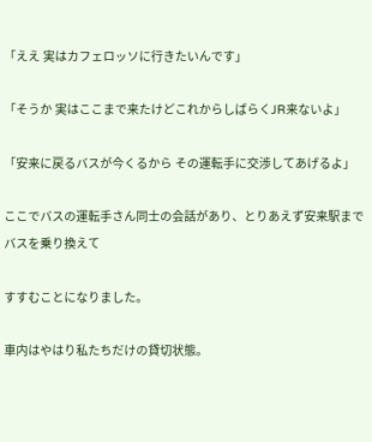「ええ 実はカフェロッソに行きたいんです」

「そうか 実はここまで来たけどこれからしばらくJR来ないよ」

「安来に戻るバスが今くるから その運転手に交渉してあげるよ」

ここでバスの運転手さん同士の会話があり、とりあえず安来駅までバスを乗り換えて

すすむことになりました。

車内はやはり私たちだけの貸切状態。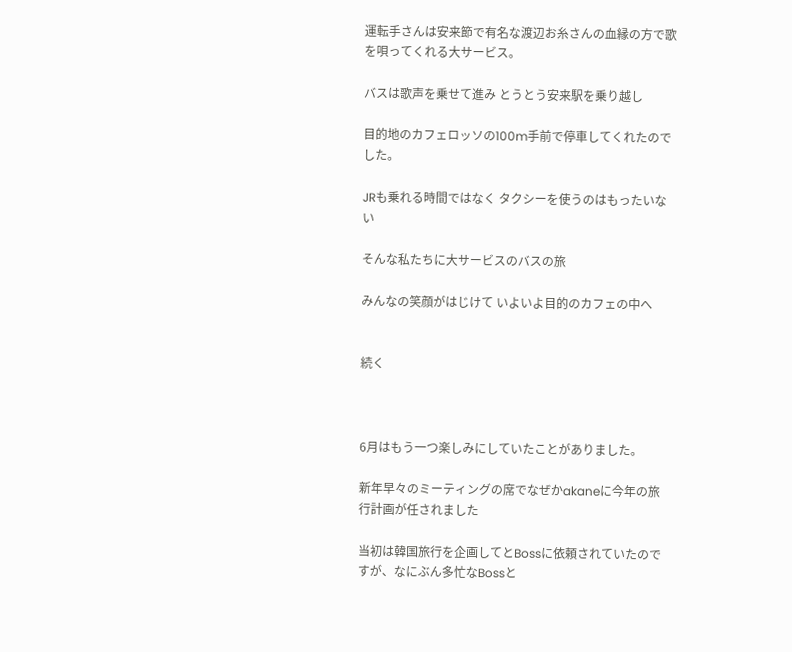運転手さんは安来節で有名な渡辺お糸さんの血縁の方で歌を唄ってくれる大サービス。

バスは歌声を乗せて進み とうとう安来駅を乗り越し

目的地のカフェロッソの100m手前で停車してくれたのでした。

JRも乗れる時間ではなく タクシーを使うのはもったいない

そんな私たちに大サービスのバスの旅

みんなの笑顔がはじけて いよいよ目的のカフェの中へ


続く



6月はもう一つ楽しみにしていたことがありました。

新年早々のミーティングの席でなぜかakaneに今年の旅行計画が任されました

当初は韓国旅行を企画してとBossに依頼されていたのですが、なにぶん多忙なBossと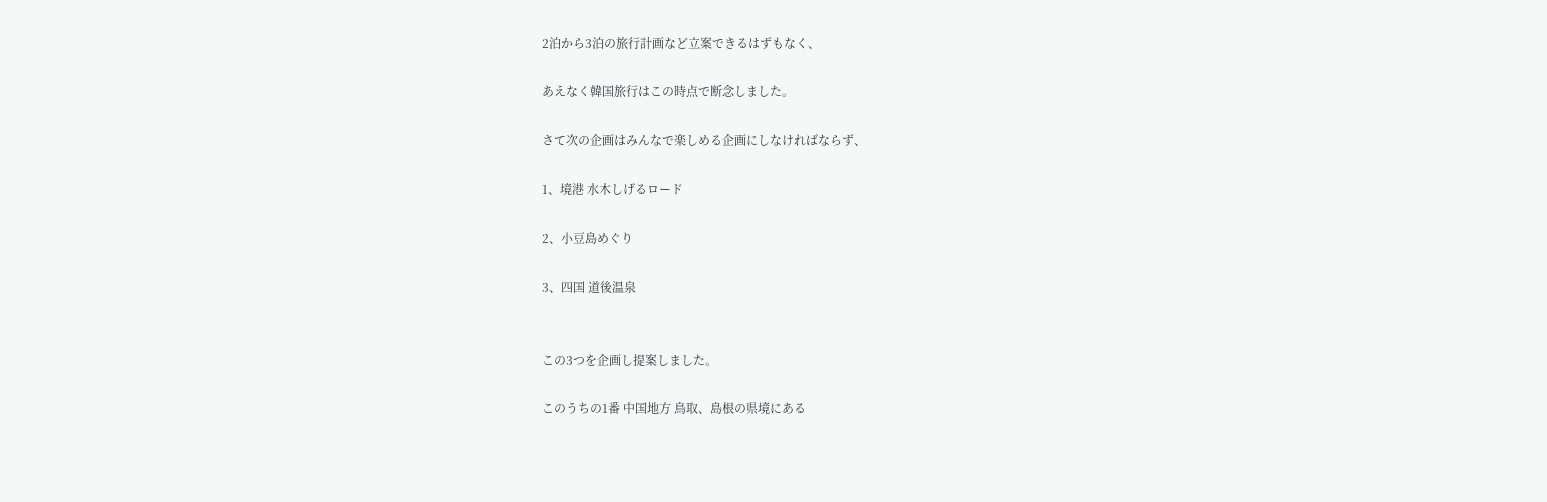2泊から3泊の旅行計画など立案できるはずもなく、

あえなく韓国旅行はこの時点で断念しました。

さて次の企画はみんなで楽しめる企画にしなければならず、

1、境港 水木しげるロード

2、小豆島めぐり

3、四国 道後温泉


この3つを企画し提案しました。

このうちの1番 中国地方 鳥取、島根の県境にある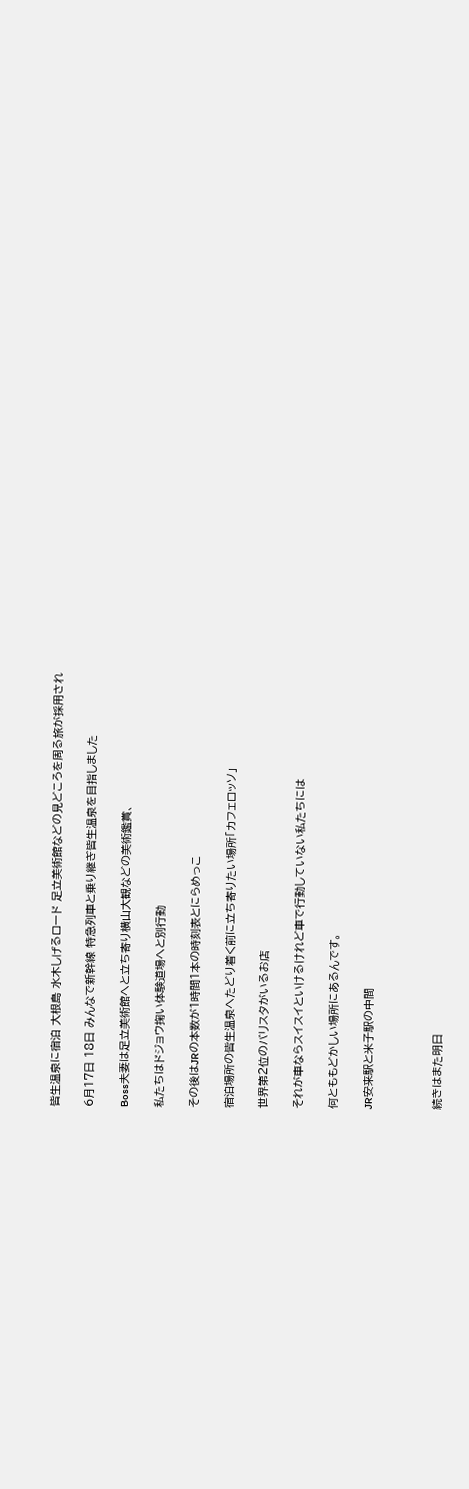皆生温泉に宿泊 大根島 水木しげるロード 足立美術館などの見どころを周る旅が採用され

6月17日 18日 みんなで新幹線 特急列車と乗り継ぎ皆生温泉を目指しました

Boss夫妻は足立美術館へと立ち寄り横山大観などの美術鑑賞、

私たちはドジョウ掬い体験道場へと別行動

その後はJRの本数が1時間1本の時刻表とにらめっこ

宿泊場所の皆生温泉へたどり着く前に立ち寄りたい場所「カフェロッソ」

世界第2位のバリスタがいるお店

それが車ならスイスイといけるけれど車で行動していない私たちには

何とももどかしい場所にあるんです。

JR安来駅と米子駅の中間



続きはまた明日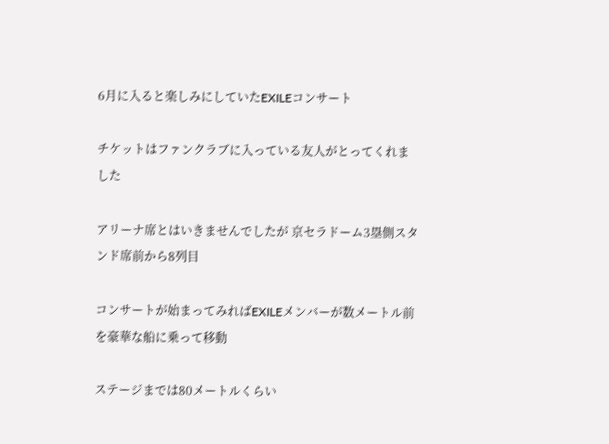6月に入ると楽しみにしていたEXILEコンサート

チケットはファンクラブに入っている友人がとってくれました

アリーナ席とはいきませんでしたが 京セラドーム3塁側スタンド席前から8列目

コンサートが始まってみればEXILEメンバーが数メートル前を豪華な船に乗って移動

ステージまでは80メートルくらい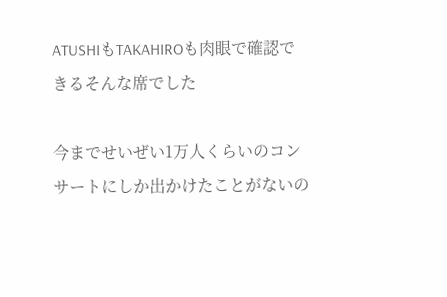ATUSHIもTAKAHIROも肉眼で確認できるそんな席でした

今までせいぜい1万人くらいのコンサートにしか出かけたことがないの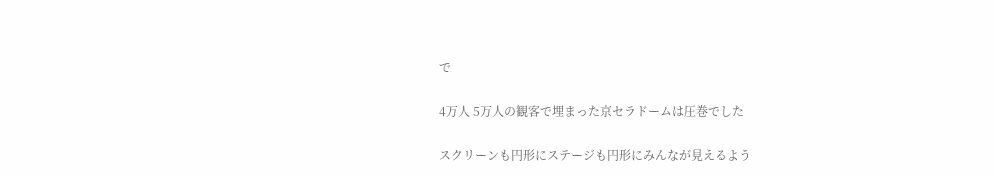で

4万人 5万人の観客で埋まった京セラドームは圧巻でした

スクリーンも円形にステージも円形にみんなが見えるよう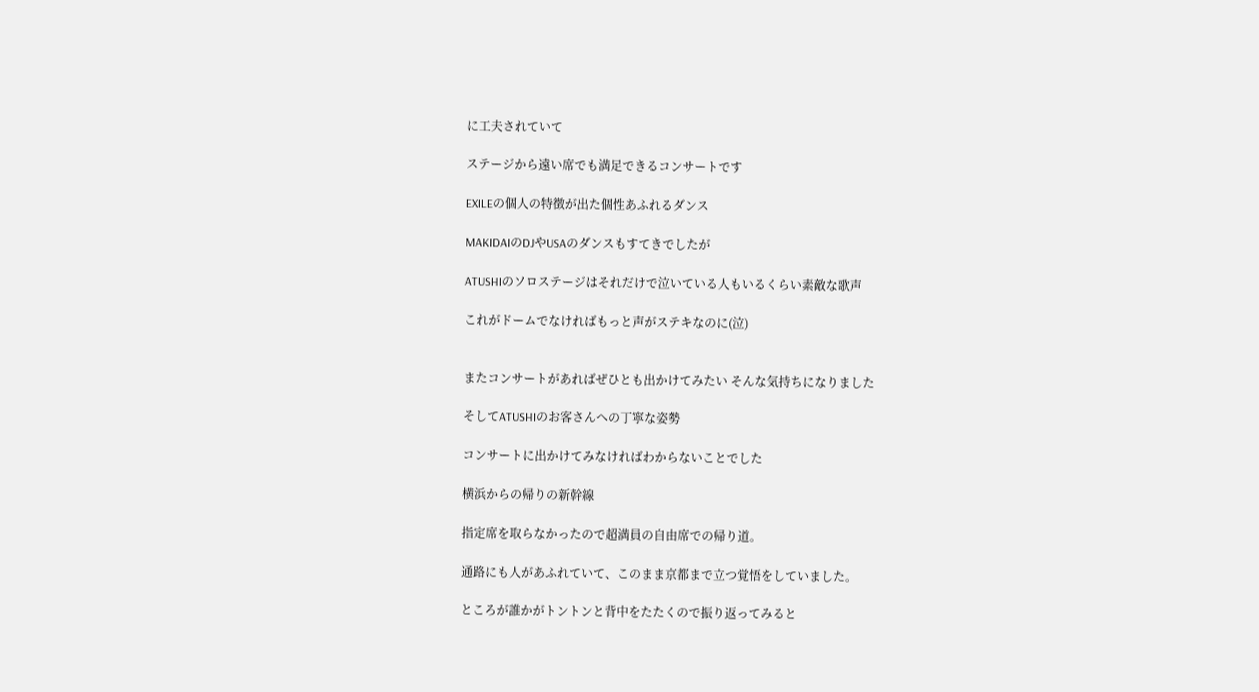に工夫されていて

ステージから遠い席でも満足できるコンサートです

EXILEの個人の特徴が出た個性あふれるダンス

MAKIDAIのDJやUSAのダンスもすてきでしたが

ATUSHIのソロステージはそれだけで泣いている人もいるくらい素敵な歌声

これがドームでなければもっと声がステキなのに(泣)


またコンサートがあればぜひとも出かけてみたい そんな気持ちになりました

そしてATUSHIのお客さんへの丁寧な姿勢

コンサートに出かけてみなければわからないことでした

横浜からの帰りの新幹線

指定席を取らなかったので超満員の自由席での帰り道。

通路にも人があふれていて、このまま京都まで立つ覚悟をしていました。

ところが誰かがトントンと背中をたたくので振り返ってみると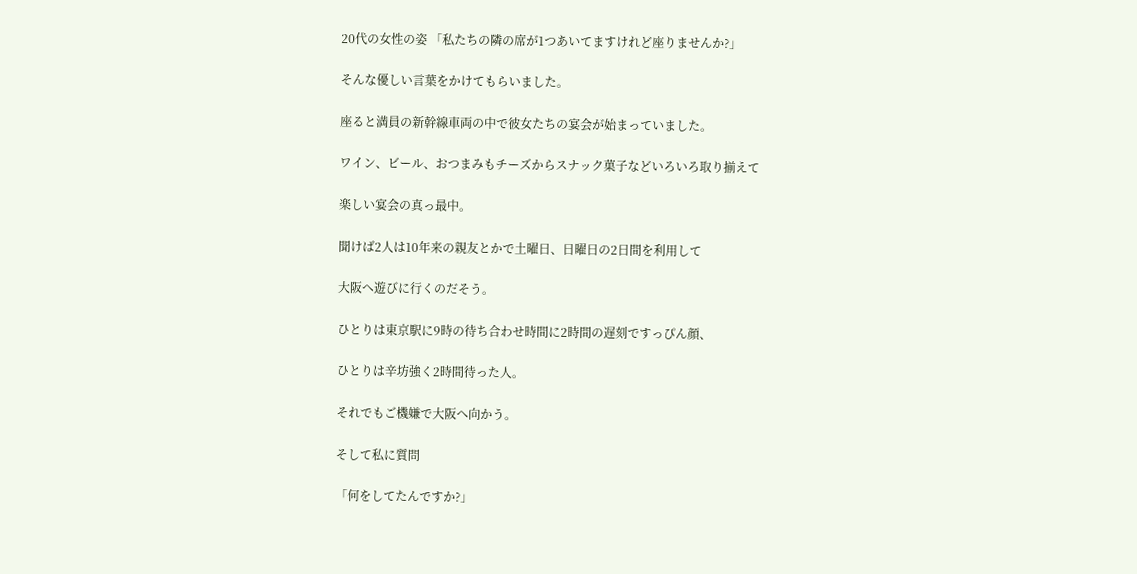20代の女性の姿 「私たちの隣の席が1つあいてますけれど座りませんか?」

そんな優しい言葉をかけてもらいました。

座ると満員の新幹線車両の中で彼女たちの宴会が始まっていました。

ワイン、ビール、おつまみもチーズからスナック菓子などいろいろ取り揃えて

楽しい宴会の真っ最中。

聞けば2人は10年来の親友とかで土曜日、日曜日の2日間を利用して

大阪へ遊びに行くのだそう。

ひとりは東京駅に9時の待ち合わせ時間に2時間の遅刻ですっぴん顔、

ひとりは辛坊強く2時間待った人。

それでもご機嫌で大阪へ向かう。

そして私に質問

「何をしてたんですか?」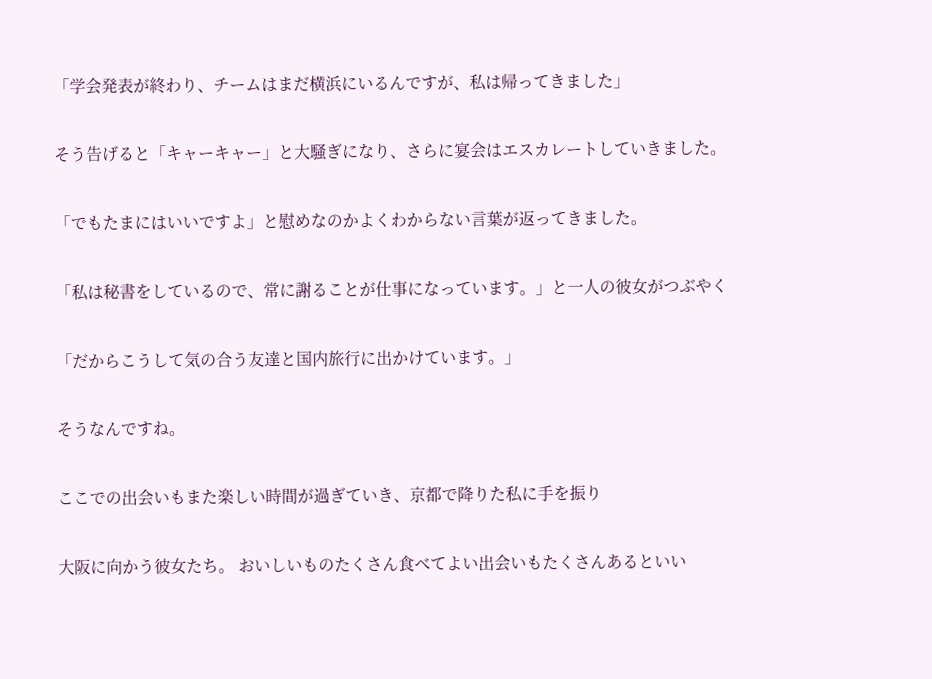「学会発表が終わり、チームはまだ横浜にいるんですが、私は帰ってきました」

そう告げると「キャーキャー」と大騒ぎになり、さらに宴会はエスカレートしていきました。

「でもたまにはいいですよ」と慰めなのかよくわからない言葉が返ってきました。

「私は秘書をしているので、常に謝ることが仕事になっています。」と一人の彼女がつぶやく

「だからこうして気の合う友達と国内旅行に出かけています。」

そうなんですね。

ここでの出会いもまた楽しい時間が過ぎていき、京都で降りた私に手を振り

大阪に向かう彼女たち。 おいしいものたくさん食べてよい出会いもたくさんあるといい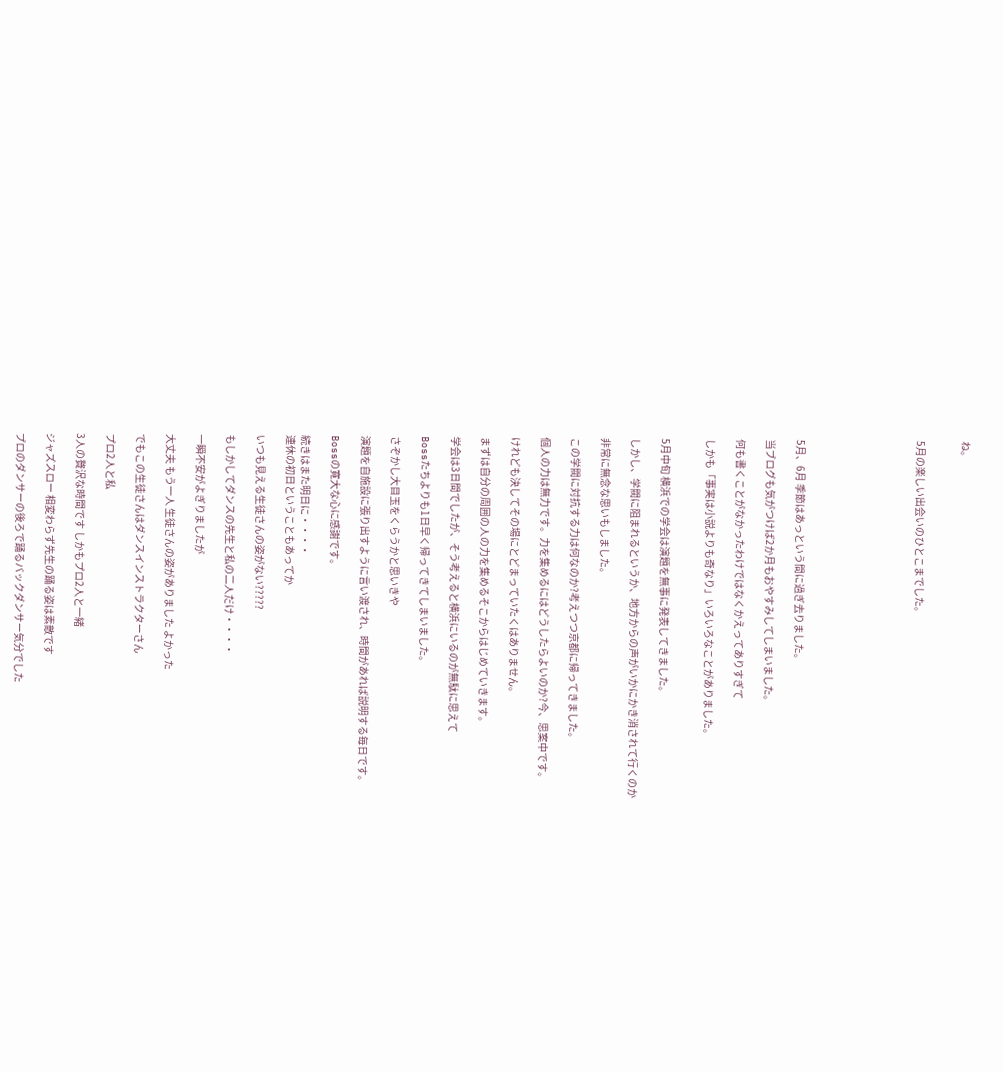ね。


5月の楽しい出会いのひとこまでした。







5月、6月 季節はあっという間に過ぎ去りました。

当ブログも気がつけば2か月もおやすみしてしまいました。

何も書くことがなかったわけではなくかえってありすぎて

しかも「事実は小説よりも奇なり」いろいろなことがありました。


5月中旬 横浜での学会は演題を無事に発表してきました。

しかし、学閥に阻まれるというか、地方からの声がいかにかき消されて行くのか

非常に無念な思いもしました。

この学閥に対抗する力は何なのか?考えつつ京都に帰ってきました。

個人の力は無力です。力を集めるにはどうしたらよいのか?今、思案中です。

けれども決してその場にとどまっていたくはありません。

まずは自分の周囲の人の力を集めるそこからはじめていきます。

学会は3日間でしたが、そう考えると横浜にいるのが無駄に思えて

Bossたちよりも1日早く帰ってきてしまいました。

さぞかし大目玉をくらうかと思いきや

演題を自施設に張り出すように言い渡され、時間があれば説明する毎日です。

Bossの寛大な心に感謝です。

続きはまた明日に・・・・
連休の初日ということもあってか

いつも見える生徒さんの姿がない?????

もしかしてダンスの先生と私の二人だけ・・・・

一瞬不安がよぎりましたが

大丈夫 もう一人 生徒さんの姿がありました よかった

でもこの生徒さんはダンスインストラクターさん

プロ2人と私

3人の贅沢な時間です しかもプロ2人と一緒

ジャズスロー 相変わらず先生の踊る姿は素敵です

プロのダンサーの後ろで踊るバックダンサー気分でした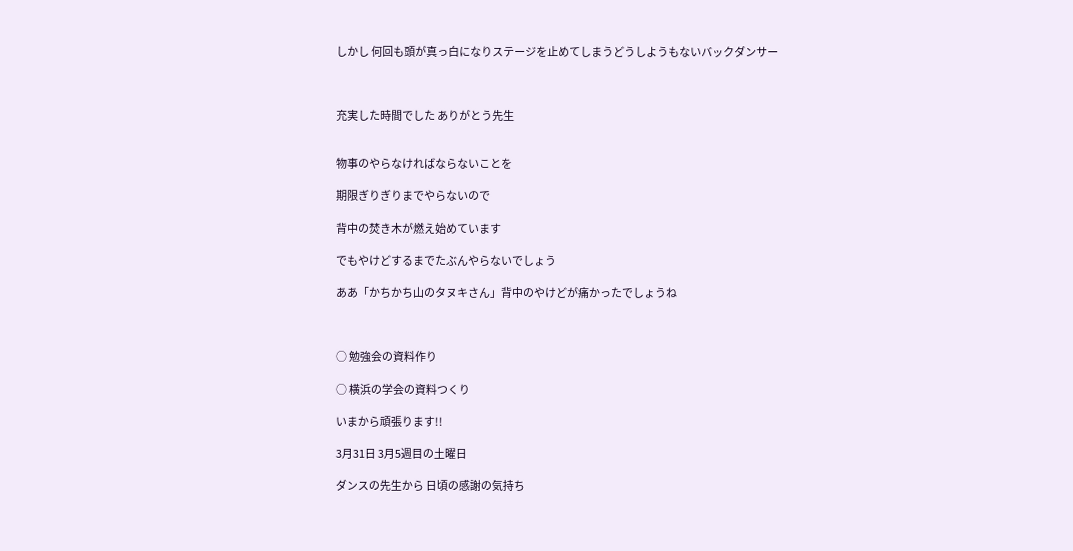しかし 何回も頭が真っ白になりステージを止めてしまうどうしようもないバックダンサー



充実した時間でした ありがとう先生


物事のやらなければならないことを

期限ぎりぎりまでやらないので

背中の焚き木が燃え始めています

でもやけどするまでたぶんやらないでしょう

ああ「かちかち山のタヌキさん」背中のやけどが痛かったでしょうね



○ 勉強会の資料作り

○ 横浜の学会の資料つくり

いまから頑張ります!!

3月31日 3月5週目の土曜日

ダンスの先生から 日頃の感謝の気持ち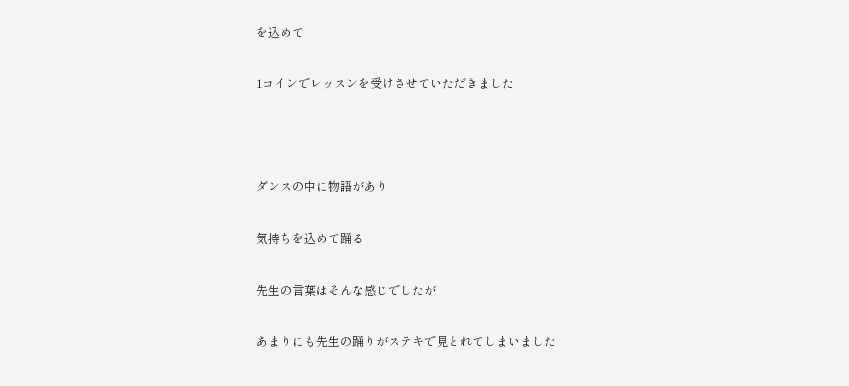を込めて

1コインでレッスンを受けさせていただきました



ダンスの中に物語があり

気持ちを込めて踊る

先生の言葉はそんな感じでしたが

あまりにも先生の踊りがステキで見とれてしまいました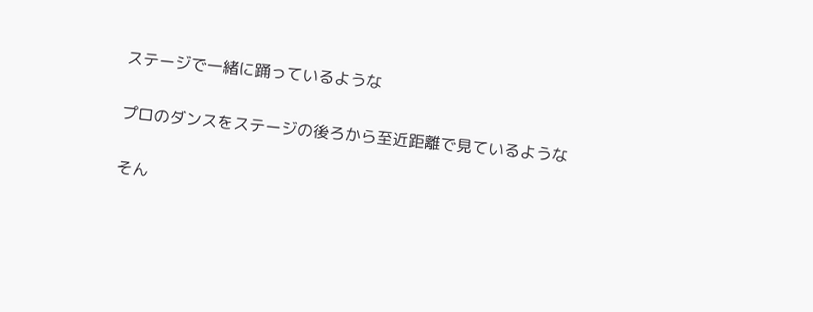ステージで一緒に踊っているような

プロのダンスをステージの後ろから至近距離で見ているような

そん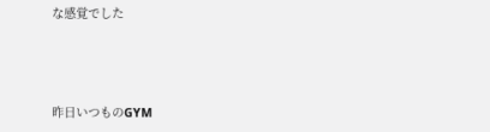な感覚でした



昨日いつものGYM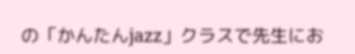の「かんたんjazz」クラスで先生にお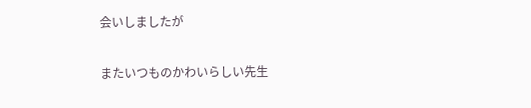会いしましたが

またいつものかわいらしい先生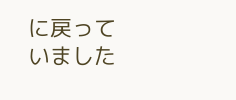に戻っていました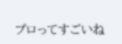プロってすごいね